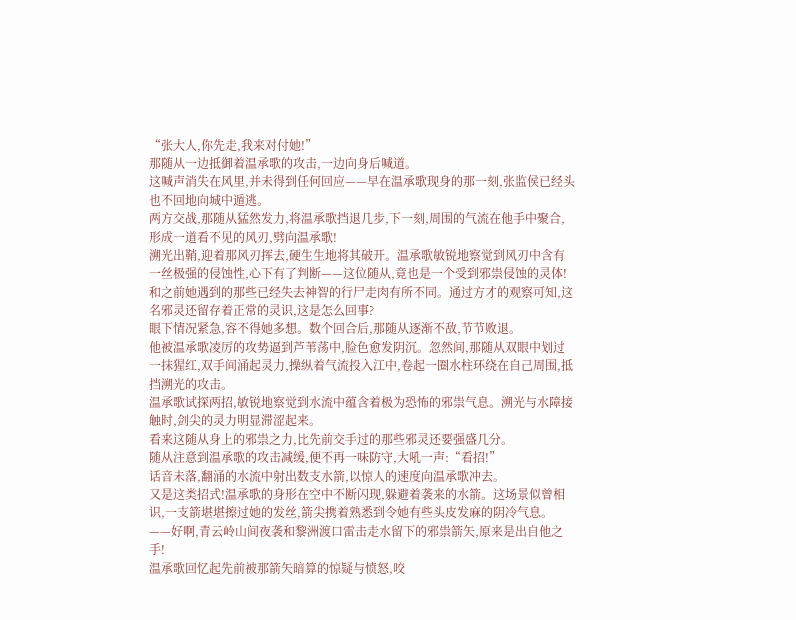“张大人,你先走,我来对付她!”
那随从一边抵御着温承歌的攻击,一边向身后喊道。
这喊声消失在风里,并未得到任何回应——早在温承歌现身的那一刻,张监侯已经头也不回地向城中遁逃。
两方交战,那随从猛然发力,将温承歌挡退几步,下一刻,周围的气流在他手中聚合,形成一道看不见的风刃,劈向温承歌!
溯光出鞘,迎着那风刃挥去,硬生生地将其破开。温承歌敏锐地察觉到风刃中含有一丝极强的侵蚀性,心下有了判断——这位随从,竟也是一个受到邪祟侵蚀的灵体!
和之前她遇到的那些已经失去神智的行尸走肉有所不同。通过方才的观察可知,这名邪灵还留存着正常的灵识,这是怎么回事?
眼下情况紧急,容不得她多想。数个回合后,那随从逐渐不敌,节节败退。
他被温承歌凌厉的攻势逼到芦苇荡中,脸色愈发阴沉。忽然间,那随从双眼中划过一抹猩红,双手间涌起灵力,操纵着气流投入江中,卷起一圈水柱环绕在自己周围,抵挡溯光的攻击。
温承歌试探两招,敏锐地察觉到水流中蕴含着极为恐怖的邪祟气息。溯光与水障接触时,剑尖的灵力明显滞涩起来。
看来这随从身上的邪祟之力,比先前交手过的那些邪灵还要强盛几分。
随从注意到温承歌的攻击减缓,便不再一味防守,大吼一声:“看招!”
话音未落,翻涌的水流中射出数支水箭,以惊人的速度向温承歌冲去。
又是这类招式!温承歌的身形在空中不断闪现,躲避着袭来的水箭。这场景似曾相识,一支箭堪堪擦过她的发丝,箭尖携着熟悉到令她有些头皮发麻的阴冷气息。
——好啊,青云岭山间夜袭和黎洲渡口雷击走水留下的邪祟箭矢,原来是出自他之手!
温承歌回忆起先前被那箭矢暗算的惊疑与愤怒,咬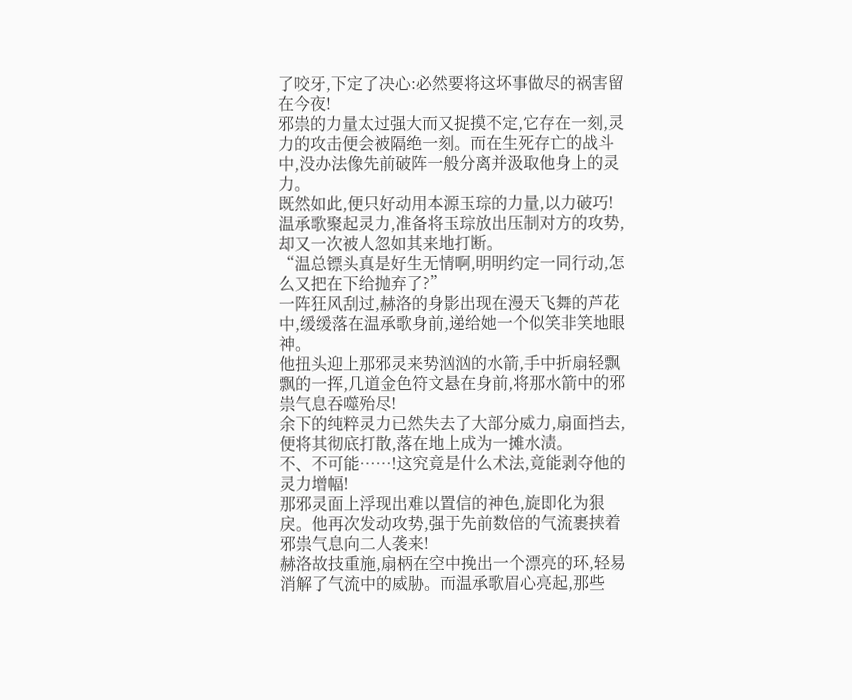了咬牙,下定了决心:必然要将这坏事做尽的祸害留在今夜!
邪祟的力量太过强大而又捉摸不定,它存在一刻,灵力的攻击便会被隔绝一刻。而在生死存亡的战斗中,没办法像先前破阵一般分离并汲取他身上的灵力。
既然如此,便只好动用本源玉琮的力量,以力破巧!
温承歌聚起灵力,准备将玉琮放出压制对方的攻势,却又一次被人忽如其来地打断。
“温总镖头真是好生无情啊,明明约定一同行动,怎么又把在下给抛弃了?”
一阵狂风刮过,赫洛的身影出现在漫天飞舞的芦花中,缓缓落在温承歌身前,递给她一个似笑非笑地眼神。
他扭头迎上那邪灵来势汹汹的水箭,手中折扇轻飘飘的一挥,几道金色符文悬在身前,将那水箭中的邪祟气息吞噬殆尽!
余下的纯粹灵力已然失去了大部分威力,扇面挡去,便将其彻底打散,落在地上成为一摊水渍。
不、不可能……!这究竟是什么术法,竟能剥夺他的灵力增幅!
那邪灵面上浮现出难以置信的神色,旋即化为狠戾。他再次发动攻势,强于先前数倍的气流裹挟着邪祟气息向二人袭来!
赫洛故技重施,扇柄在空中挽出一个漂亮的环,轻易消解了气流中的威胁。而温承歌眉心亮起,那些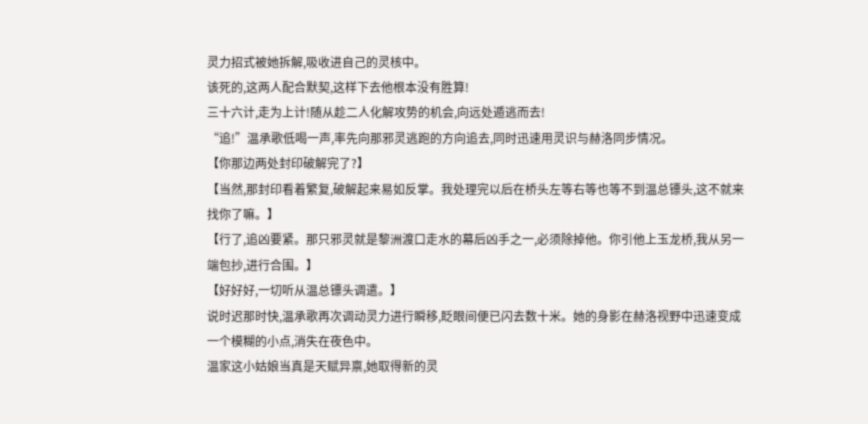灵力招式被她拆解,吸收进自己的灵核中。
该死的,这两人配合默契,这样下去他根本没有胜算!
三十六计,走为上计!随从趁二人化解攻势的机会,向远处遁逃而去!
“追!”温承歌低喝一声,率先向那邪灵逃跑的方向追去,同时迅速用灵识与赫洛同步情况。
【你那边两处封印破解完了?】
【当然,那封印看着繁复,破解起来易如反掌。我处理完以后在桥头左等右等也等不到温总镖头,这不就来找你了嘛。】
【行了,追凶要紧。那只邪灵就是黎洲渡口走水的幕后凶手之一,必须除掉他。你引他上玉龙桥,我从另一端包抄,进行合围。】
【好好好,一切听从温总镖头调遣。】
说时迟那时快,温承歌再次调动灵力进行瞬移,眨眼间便已闪去数十米。她的身影在赫洛视野中迅速变成一个模糊的小点,消失在夜色中。
温家这小姑娘当真是天赋异禀,她取得新的灵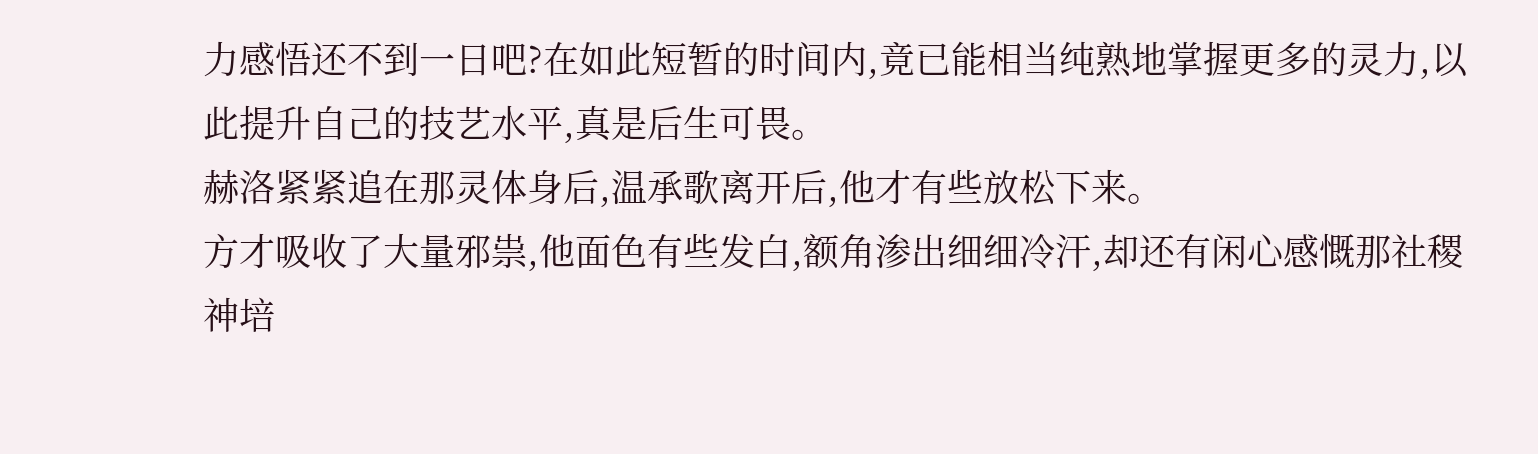力感悟还不到一日吧?在如此短暂的时间内,竟已能相当纯熟地掌握更多的灵力,以此提升自己的技艺水平,真是后生可畏。
赫洛紧紧追在那灵体身后,温承歌离开后,他才有些放松下来。
方才吸收了大量邪祟,他面色有些发白,额角渗出细细冷汗,却还有闲心感慨那社稷神培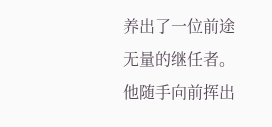养出了一位前途无量的继任者。
他随手向前挥出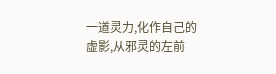一道灵力,化作自己的虚影,从邪灵的左前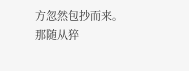方忽然包抄而来。
那随从猝